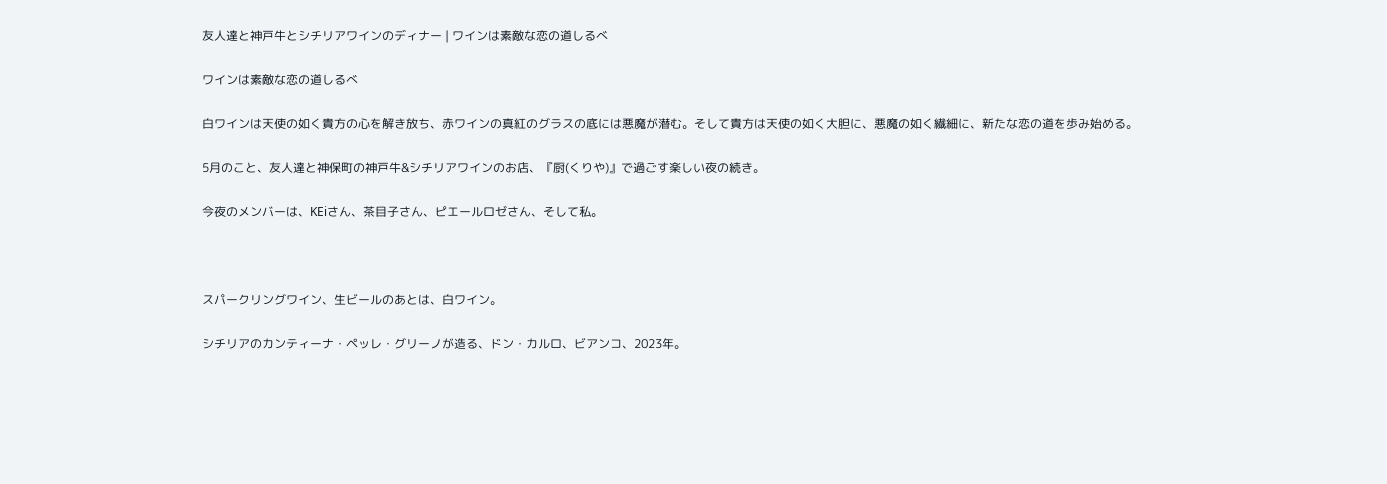友人達と神戸牛とシチリアワインのディナー | ワインは素敵な恋の道しるべ

ワインは素敵な恋の道しるべ

白ワインは天使の如く貴方の心を解き放ち、赤ワインの真紅のグラスの底には悪魔が潜む。そして貴方は天使の如く大胆に、悪魔の如く繊細に、新たな恋の道を歩み始める。

5月のこと、友人達と神保町の神戸牛&シチリアワインのお店、『厨(くりや)』で過ごす楽しい夜の続き。

今夜のメンバーは、KEiさん、茶目子さん、ピエールロゼさん、そして私。



スパークリングワイン、生ビールのあとは、白ワイン。

シチリアのカンティーナ・ペッレ・グリーノが造る、ドン・カルロ、ビアンコ、2023年。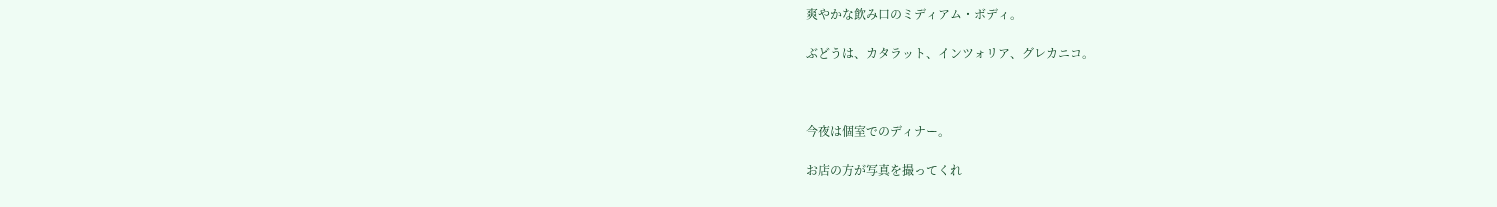爽やかな飲み口のミディアム・ボディ。

ぶどうは、カタラット、インツォリア、グレカニコ。



今夜は個室でのディナー。

お店の方が写真を撮ってくれ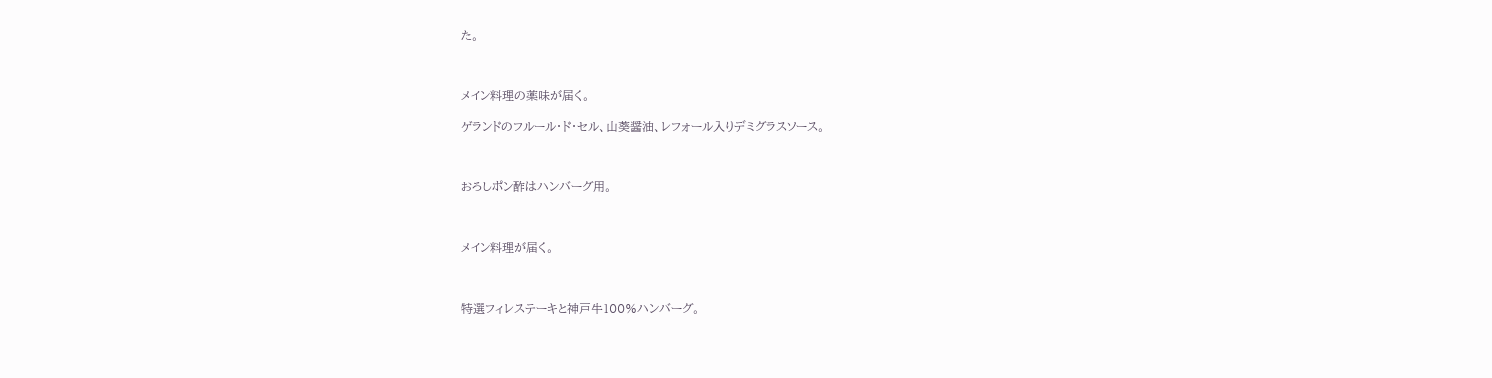た。



メイン料理の薬味が届く。

ゲランドのフルール・ド・セル、山葵醤油、レフォール入りデミグラスソース。



おろしポン酢はハンバーグ用。



メイン料理が届く。



特選フィレステーキと神戸牛100%ハンバーグ。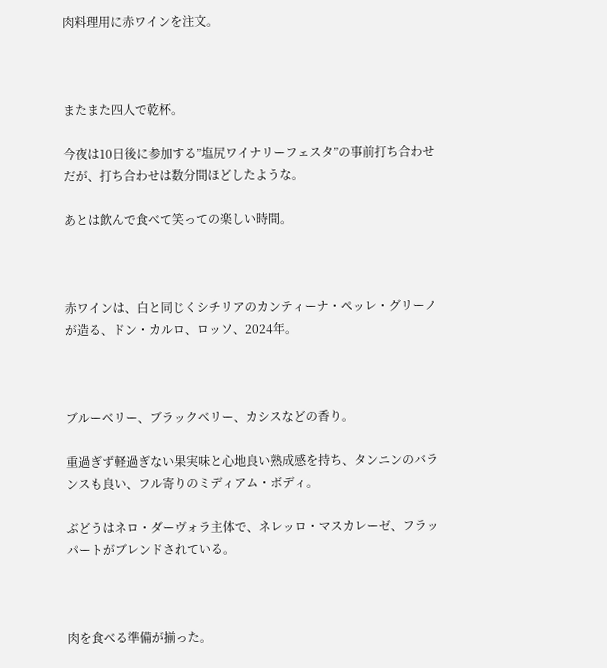肉料理用に赤ワインを注文。



またまた四人で乾杯。

今夜は10日後に参加する”塩尻ワイナリーフェスタ”の事前打ち合わせだが、打ち合わせは数分間ほどしたような。

あとは飲んで食べて笑っての楽しい時間。



赤ワインは、白と同じくシチリアのカンティーナ・ペッレ・グリーノが造る、ドン・カルロ、ロッソ、2024年。



ブルーベリー、ブラックベリー、カシスなどの香り。

重過ぎず軽過ぎない果実味と心地良い熟成感を持ち、タンニンのバランスも良い、フル寄りのミディアム・ボディ。

ぶどうはネロ・ダーヴォラ主体で、ネレッロ・マスカレーゼ、フラッパートがブレンドされている。



肉を食べる準備が揃った。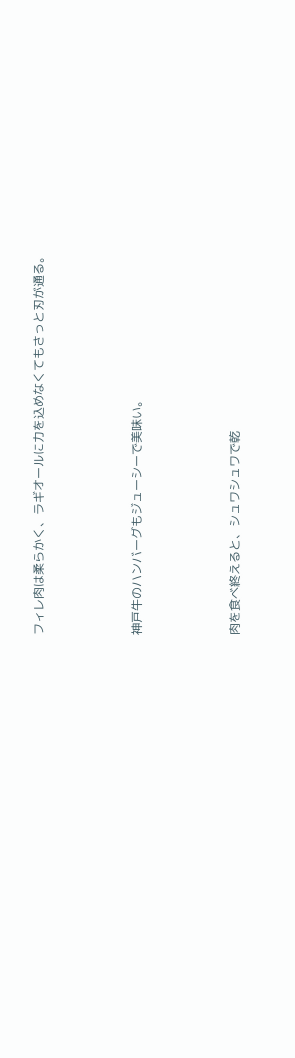フィレ肉は柔らかく、ラギオールに力を込めなくてもさっと刃が通る。



神戸牛のハンバーグもジューシーで美味い。



肉を食べ終えると、シュワシュワで乾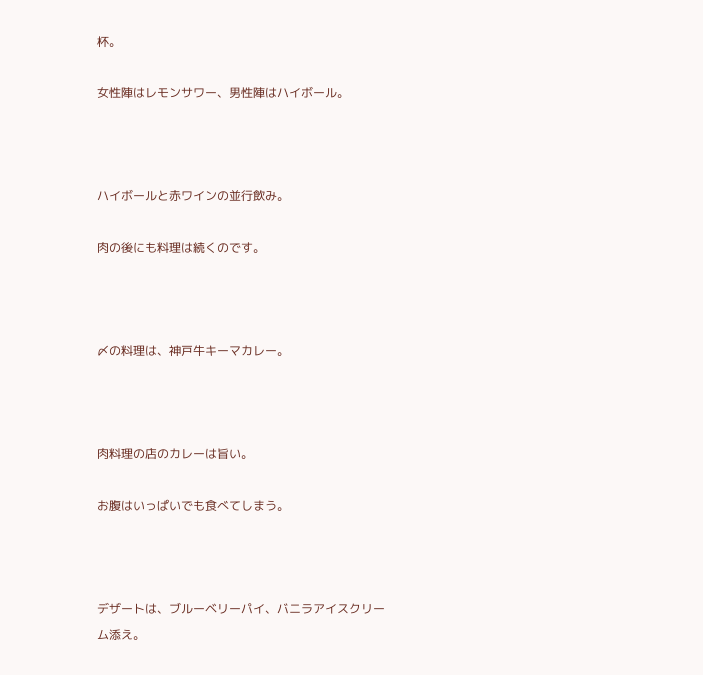杯。

女性陣はレモンサワー、男性陣はハイボール。



ハイボールと赤ワインの並行飲み。

肉の後にも料理は続くのです。



〆の料理は、神戸牛キーマカレー。



肉料理の店のカレーは旨い。

お腹はいっぱいでも食べてしまう。



デザートは、ブルーベリーパイ、バニラアイスクリーム添え。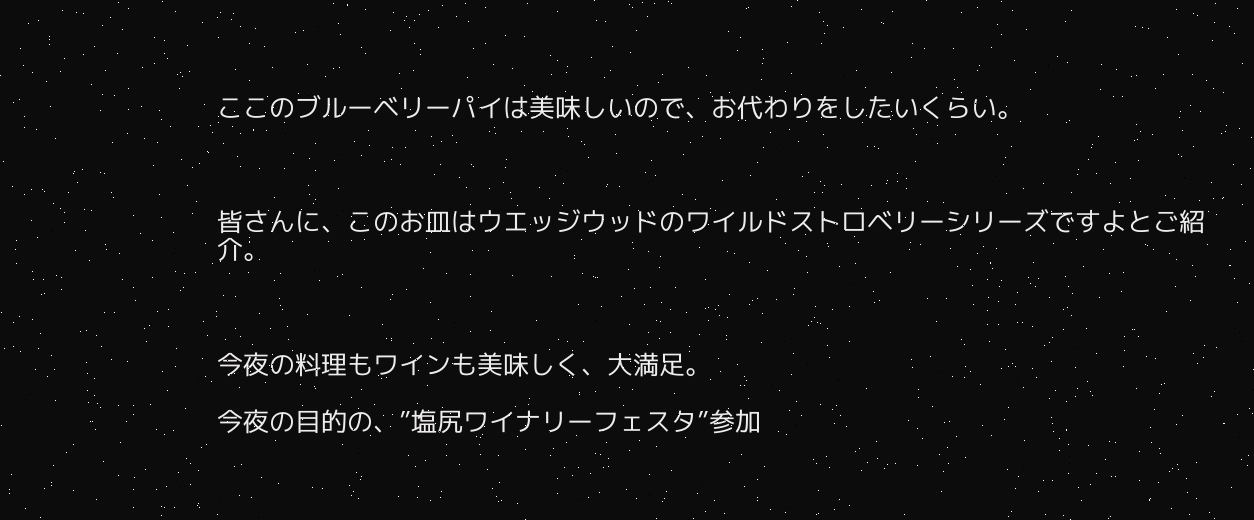ここのブルーベリーパイは美味しいので、お代わりをしたいくらい。



皆さんに、このお皿はウエッジウッドのワイルドストロベリーシリーズですよとご紹介。



今夜の料理もワインも美味しく、大満足。

今夜の目的の、”塩尻ワイナリーフェスタ”参加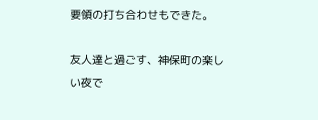要領の打ち合わせもできた。

友人達と過ごす、神保町の楽しい夜で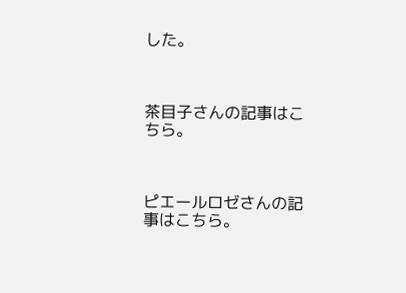した。



茶目子さんの記事はこちら。



ピエールロゼさんの記事はこちら。